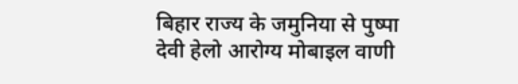बिहार राज्य के जमुनिया से पुष्पा देवी हेलो आरोग्य मोबाइल वाणी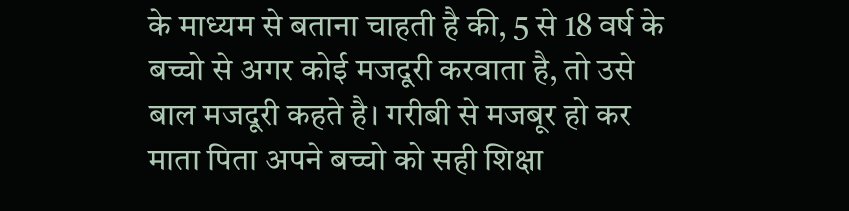के माध्यम से बताना चाहती है की, 5 से 18 वर्ष के बच्चो से अगर कोई मजदूरी करवाता है, तो उसे बाल मजदूरी कहते है। गरीबी से मजबूर हो कर माता पिता अपने बच्चो को सही शिक्षा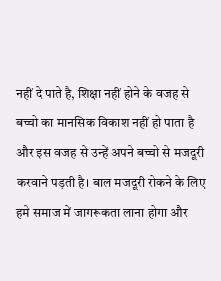नहीं दे पाते है, शिक्षा नहीं होने के वजह से बच्चो का मानसिक विकाश नहीं हो पाता है और इस वजह से उन्हें अपने बच्चो से मजदूरी करवाने पड़ती है। बाल मजदूरी रोकने के लिए हमे समाज में जागरूकता लाना होगा और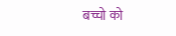बच्चो को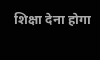शिक्षा देना होगा